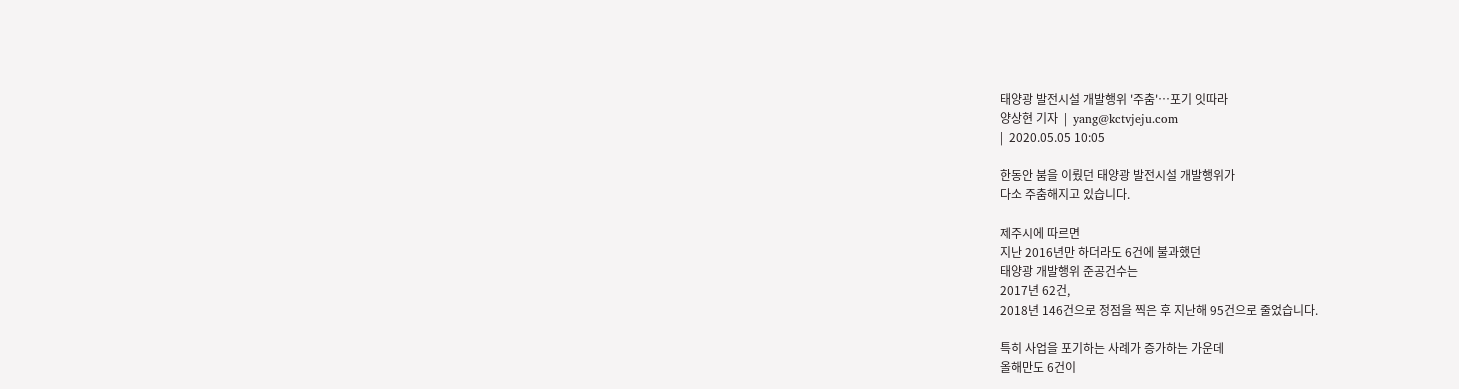태양광 발전시설 개발행위 '주춤'…포기 잇따라
양상현 기자  |  yang@kctvjeju.com
|  2020.05.05 10:05

한동안 붐을 이뤘던 태양광 발전시설 개발행위가
다소 주춤해지고 있습니다.

제주시에 따르면
지난 2016년만 하더라도 6건에 불과했던
태양광 개발행위 준공건수는
2017년 62건,
2018년 146건으로 정점을 찍은 후 지난해 95건으로 줄었습니다.

특히 사업을 포기하는 사례가 증가하는 가운데
올해만도 6건이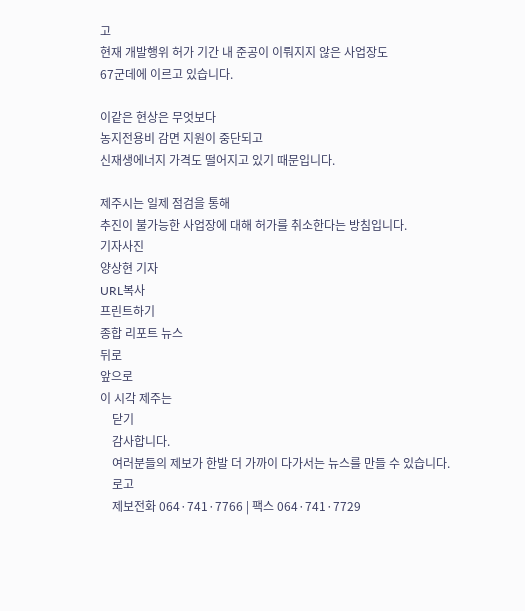고
현재 개발행위 허가 기간 내 준공이 이뤄지지 않은 사업장도
67군데에 이르고 있습니다.

이같은 현상은 무엇보다
농지전용비 감면 지원이 중단되고
신재생에너지 가격도 떨어지고 있기 때문입니다.

제주시는 일제 점검을 통해
추진이 불가능한 사업장에 대해 허가를 취소한다는 방침입니다.
기자사진
양상현 기자
URL복사
프린트하기
종합 리포트 뉴스
뒤로
앞으로
이 시각 제주는
    닫기
    감사합니다.
    여러분들의 제보가 한발 더 가까이 다가서는 뉴스를 만들 수 있습니다.
    로고
    제보전화 064·741·7766 | 팩스 064·741·7729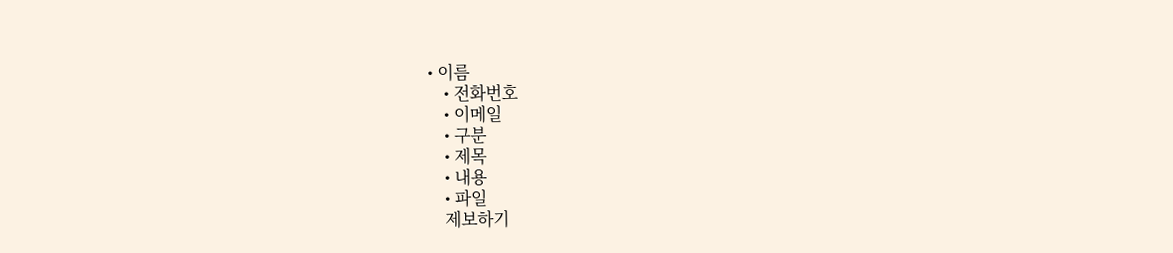• 이름
    • 전화번호
    • 이메일
    • 구분
    • 제목
    • 내용
    • 파일
    제보하기